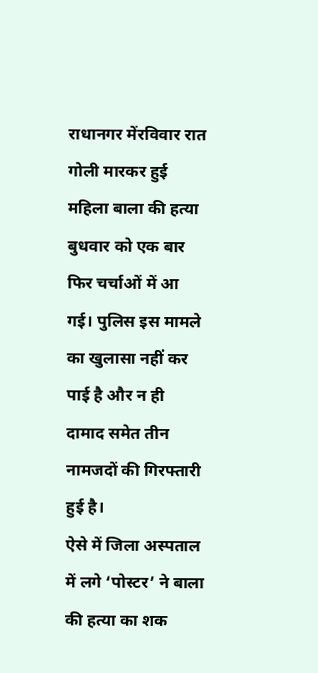राधानगर मेंरविवार रात गोली मारकर हुई महिला बाला की हत्या बुधवार को एक बार फिर चर्चाओं में आ गई। पुलिस इस मामले का खुलासा नहीं कर पाई है और न ही दामाद समेत तीन नामजदों की गिरफ्तारी हुई है।
ऐसे में जिला अस्पताल में लगे ‘पोस्टर’ ने बाला की हत्या का शक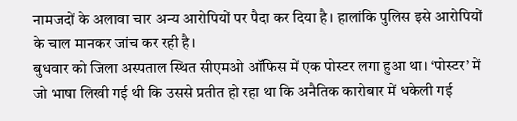नामजदों के अलावा चार अन्य आरोपियों पर पैदा कर दिया है। हालांकि पुलिस इसे आरोपियों के चाल मानकर जांच कर रही है।
बुधवार को जिला अस्पताल स्थित सीएमओ ऑफिस में एक पोस्टर लगा हुआ था। ‘पोस्टर’ में जो भाषा लिखी गई थी कि उससे प्रतीत हो रहा था कि अनैतिक कारोबार में धकेली गई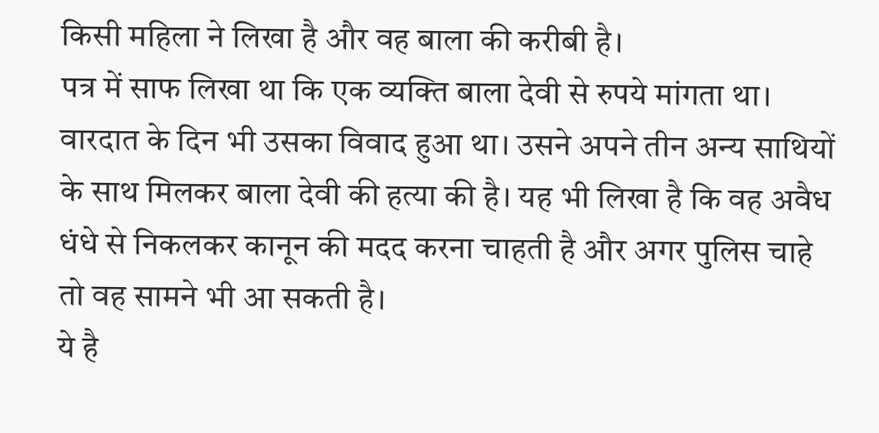किसी महिला ने लिखा है और वह बाला की करीबी है।
पत्र में साफ लिखा था कि एक व्यक्ति बाला देवी से रुपये मांगता था। वारदात के दिन भी उसका विवाद हुआ था। उसने अपने तीन अन्य साथियों के साथ मिलकर बाला देवी की हत्या की है। यह भी लिखा है कि वह अवैध धंधे से निकलकर कानून की मदद करना चाहती है और अगर पुलिस चाहे तो वह सामने भी आ सकती है।
ये है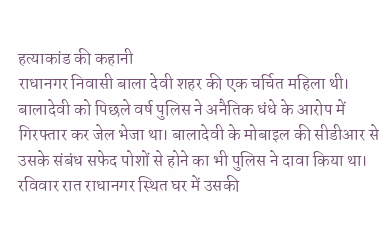हत्याकांड की कहानी
राधानगर निवासी बाला देवी शहर की एक चर्चित महिला थी। बालादेवी को पिछले वर्ष पुलिस ने अनैतिक धंधे के आरोप में गिरफ्तार कर जेल भेजा था। बालादेवी के मोबाइल की सीडीआर से उसके संबंध सफेद पोशों से होने का भी पुलिस ने दावा किया था।
रविवार रात राधानगर स्थित घर में उसकी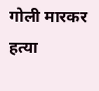गोली मारकर हत्या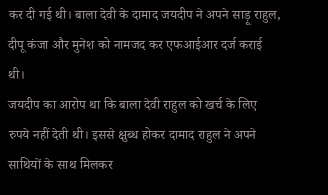कर दी गई थी। बाला देवी के दामाद जयदीप ने अपने साड़ू राहुल, दीपू कंजा और मुनेश को नामजद कर एफआईआर दर्ज कराई थी।
जयदीप का आरोप था कि बाला देवी राहुल को खर्च के लिए रुपये नहीं देती थी। इससे क्षुब्ध होकर दामाद राहुल ने अपने साथियों के साथ मिलकर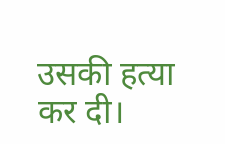उसकी हत्या कर दी।